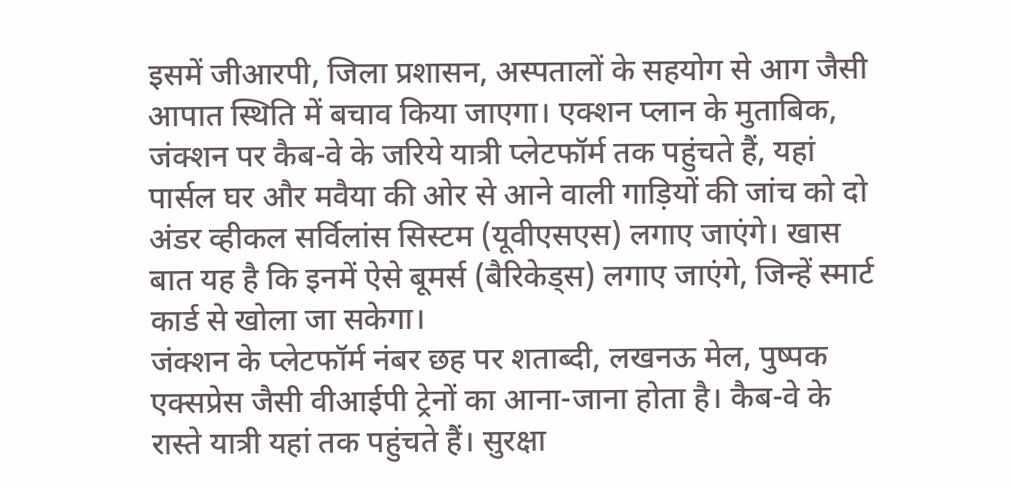इसमें जीआरपी, जिला प्रशासन, अस्पतालों के सहयोग से आग जैसी आपात स्थिति में बचाव किया जाएगा। एक्शन प्लान के मुताबिक, जंक्शन पर कैब-वे के जरिये यात्री प्लेटफॉर्म तक पहुंचते हैं, यहां पार्सल घर और मवैया की ओर से आने वाली गाड़ियों की जांच को दो अंडर व्हीकल सर्विलांस सिस्टम (यूवीएसएस) लगाए जाएंगे। खास बात यह है कि इनमें ऐसे बूमर्स (बैरिकेड्स) लगाए जाएंगे, जिन्हें स्मार्ट कार्ड से खोला जा सकेगा।
जंक्शन के प्लेटफॉर्म नंबर छह पर शताब्दी, लखनऊ मेल, पुष्पक एक्सप्रेस जैसी वीआईपी ट्रेनों का आना-जाना होता है। कैब-वे के रास्ते यात्री यहां तक पहुंचते हैं। सुरक्षा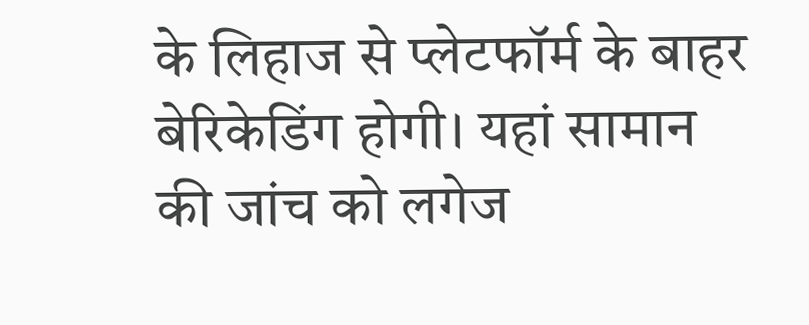के लिहाज से प्लेटफॉर्म के बाहर बेरिकेडिंग होगी। यहां सामान की जांच को लगेज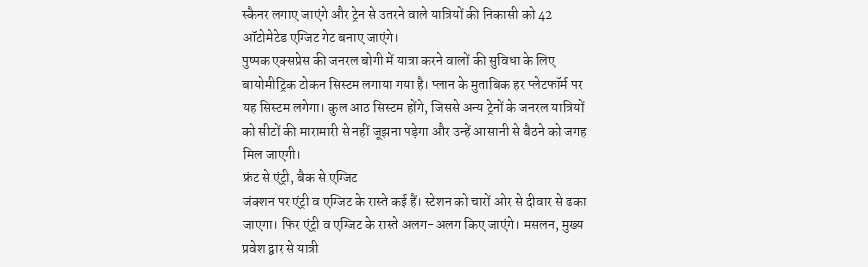स्कैनर लगाए जाएंगे और ट्रेन से उतरने वाले यात्रियों की निकासी को 42 ऑटोमेटेड एग्जिट गेट बनाए जाएंगे।
पुष्पक एक्सप्रेस की जनरल बोगी में यात्रा करने वालों की सुविधा के लिए बायोमीट्रिक टोकन सिस्टम लगाया गया है। प्लान के मुताबिक हर प्लेटफॉर्म पर यह सिस्टम लगेगा। कुल आठ सिस्टम होंगे, जिससे अन्य ट्रेनों के जनरल यात्रियों को सीटों की मारामारी से नहीं जूझना पड़ेगा और उन्हें आसानी से बैठने को जगह मिल जाएगी।
फ्रंट से एंट्री, बैक से एग्जिट
जंक्शन पर एंट्री व एग्जिट के रास्ते कई हैं। स्टेशन को चारों ओर से दीवार से ढका जाएगा। फिर एंट्री व एग्जिट के रास्ते अलग-अलग किए जाएंगे। मसलन, मुख्य प्रवेश द्वार से यात्री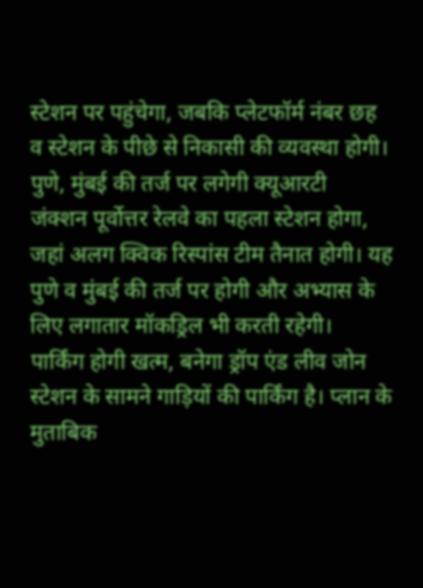स्टेशन पर पहुंचेगा, जबकि प्लेटफॉर्म नंबर छह व स्टेशन के पीछे से निकासी की व्यवस्था होगी।
पुणे, मुंबई की तर्ज पर लगेगी क्यूआरटी
जंक्शन पूर्वोत्तर रेलवे का पहला स्टेशन होगा, जहां अलग क्विक रिस्पांस टीम तैनात होगी। यह पुणे व मुंबई की तर्ज पर होगी और अभ्यास के लिए लगातार मॉकड्रिल भी करती रहेगी।
पार्किंग होगी खत्म, बनेगा ड्रॉप एंड लीव जोन
स्टेशन के सामने गाड़ियों की पार्किंग है। प्लान के मुताबिक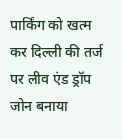पार्किंग को खत्म कर दिल्ली की तर्ज पर लीव एंड ड्रॉप जोन बनाया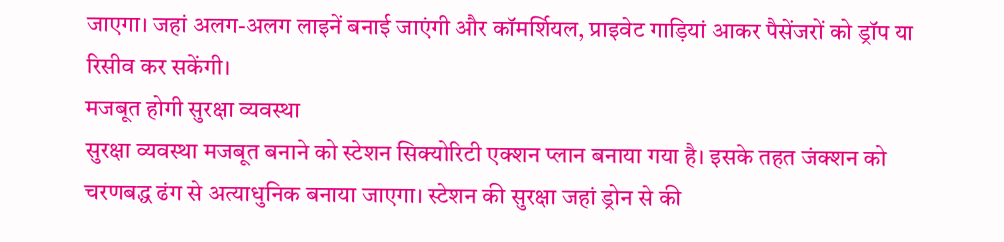जाएगा। जहां अलग-अलग लाइनें बनाई जाएंगी और कॉमर्शियल, प्राइवेट गाड़ियां आकर पैसेंजरों को ड्रॉप या रिसीव कर सकेंगी।
मजबूत होगी सुरक्षा व्यवस्था
सुरक्षा व्यवस्था मजबूत बनाने को स्टेशन सिक्योरिटी एक्शन प्लान बनाया गया है। इसके तहत जंक्शन को चरणबद्ध ढंग से अत्याधुनिक बनाया जाएगा। स्टेशन की सुरक्षा जहां ड्रोन से की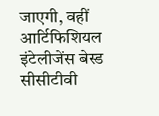जाएगी, वहीं आर्टिफिशियल इंटेलीजेंस बेस्ड सीसीटीवी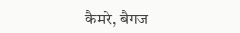कैमरे, बैगज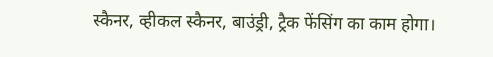स्कैनर, व्हीकल स्कैनर, बाउंड्री, ट्रैक फेंसिंग का काम होगा।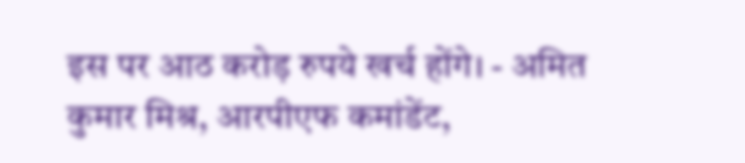इस पर आठ करोड़ रुपये खर्च होंगे। - अमित कुमार मिश्र, आरपीएफ कमांडेंट,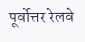पूर्वोत्तर रेलवे